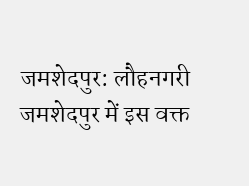जमशेदपुर: लौहनगरी जमशेदपुर में इस वक्त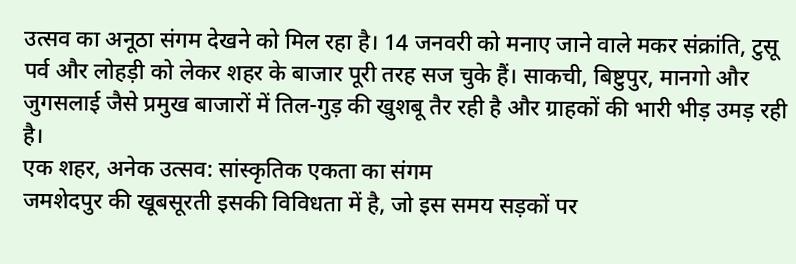उत्सव का अनूठा संगम देखने को मिल रहा है। 14 जनवरी को मनाए जाने वाले मकर संक्रांति, टुसू पर्व और लोहड़ी को लेकर शहर के बाजार पूरी तरह सज चुके हैं। साकची, बिष्टुपुर, मानगो और जुगसलाई जैसे प्रमुख बाजारों में तिल-गुड़ की खुशबू तैर रही है और ग्राहकों की भारी भीड़ उमड़ रही है।
एक शहर, अनेक उत्सव: सांस्कृतिक एकता का संगम
जमशेदपुर की खूबसूरती इसकी विविधता में है, जो इस समय सड़कों पर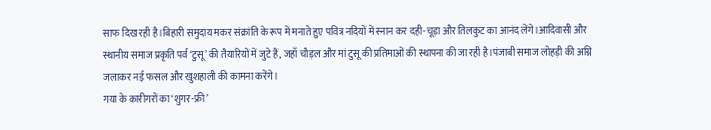साफ दिख रही है।बिहारी समुदाय मकर संक्रांति के रूप में मनाते हुए पवित्र नदियों में स्नान कर दही-चूड़ा और तिलकुट का आनंद लेंगे।आदिवासी और स्थानीय समाज प्रकृति पर्व ‘टुसू’ की तैयारियों में जुटे हैं, जहाँ चौड़ल और मां टुसू की प्रतिमाओं की स्थापना की जा रही है।पंजाबी समाज लोहड़ी की अग्नि जलाकर नई फसल और खुशहाली की कामना करेंगे।
गया के कारीगरों का ‘शुगर-फ्री’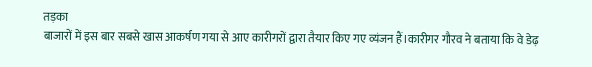तड़का
बाजारों में इस बार सबसे खास आकर्षण गया से आए कारीगरों द्वारा तैयार किए गए व्यंजन हैं।कारीगर गौरव ने बताया कि वे डेढ़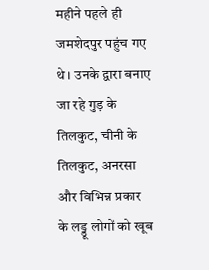महीने पहले ही जमशेदपुर पहुंच गए थे। उनके द्वारा बनाए जा रहे गुड़ के तिलकुट, चीनी के तिलकुट, अनरसा और विभिन्न प्रकार के लड्डू लोगों को खूब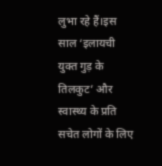लुभा रहे हैं।इस साल ‘इलायची युक्त गुड़ के तिलकुट’ और स्वास्थ्य के प्रति सचेत लोगों के लिए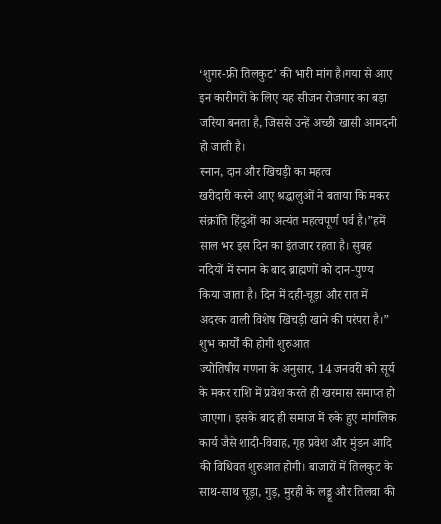‘शुगर-फ्री तिलकुट’ की भारी मांग है।गया से आए इन कारीगरों के लिए यह सीजन रोजगार का बड़ा जरिया बनता है, जिससे उन्हें अच्छी खासी आमदनी हो जाती है।
स्नान, दान और खिचड़ी का महत्व
खरीदारी करने आए श्रद्धालुओं ने बताया कि मकर संक्रांति हिंदुओं का अत्यंत महत्वपूर्ण पर्व है।”हमें साल भर इस दिन का इंतजार रहता है। सुबह नदियों में स्नान के बाद ब्राह्मणों को दान-पुण्य किया जाता है। दिन में दही-चूड़ा और रात में अदरक वाली विशेष खिचड़ी खाने की परंपरा है।”
शुभ कार्यों की होगी शुरुआत
ज्योतिषीय गणना के अनुसार, 14 जनवरी को सूर्य के मकर राशि में प्रवेश करते ही खरमास समाप्त हो जाएगा। इसके बाद ही समाज में रुके हुए मांगलिक कार्य जैसे शादी-विवाह, गृह प्रवेश और मुंडन आदि की विधिवत शुरुआत होगी। बाजारों में तिलकुट के साथ-साथ चूड़ा, गुड़, मुरही के लड्डू और तिलवा की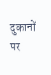दुकानों पर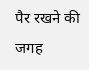पैर रखने की जगह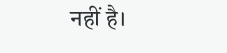नहीं है।